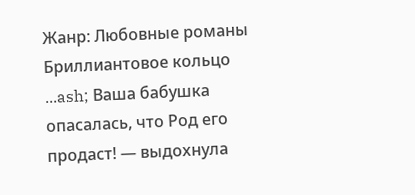Жанр: Любовные романы
Бриллиантовое кольцо
...ash; Ваша бабушка
опасалась, что Род его
продаст! — выдохнула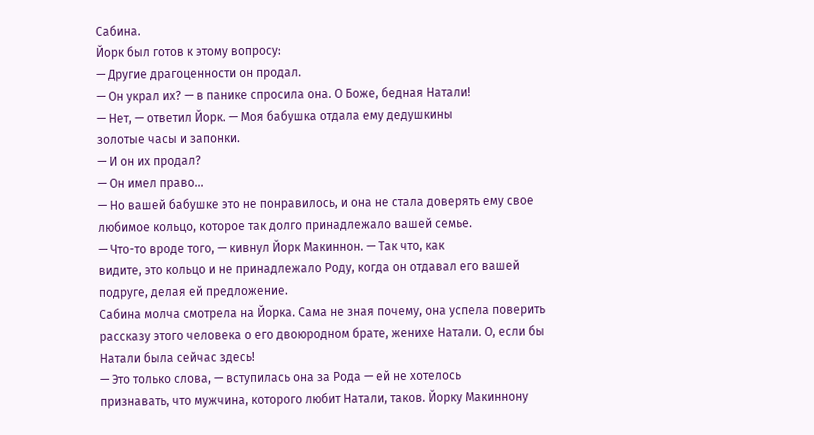Сабина.
Йорк был готов к этому вопросу:
— Другие драгоценности он продал.
— Он украл их? — в панике спросила она. О Боже, бедная Натали!
— Нет, — ответил Йорк. — Моя бабушка отдала ему дедушкины
золотые часы и запонки.
— И он их продал?
— Он имел право...
— Но вашей бабушке это не понравилось, и она не стала доверять ему свое
любимое кольцо, которое так долго принадлежало вашей семье.
— Что-то вроде того, — кивнул Йорк Макиннон. — Так что, как
видите, это кольцо и не принадлежало Роду, когда он отдавал его вашей
подруге, делая ей предложение.
Сабина молча смотрела на Йорка. Сама не зная почему, она успела поверить
рассказу этого человека о его двоюродном брате, женихе Натали. О, если бы
Натали была сейчас здесь!
— Это только слова, — вступилась она за Рода — ей не хотелось
признавать, что мужчина, которого любит Натали, таков. Йорку Макиннону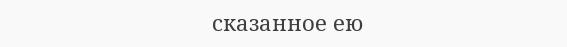сказанное ею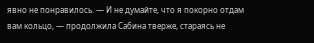явно не понравилось. — И не думайте, что я покорно отдам
вам кольцо, — продолжила Сабина тверже, стараясь не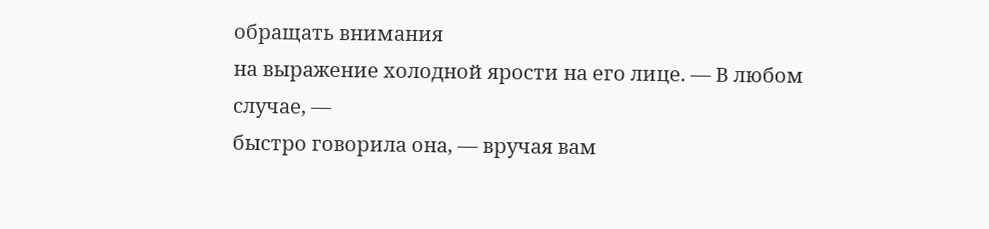обращать внимания
на выражение холодной ярости на его лице. — В любом случае, —
быстро говорила она, — вручая вам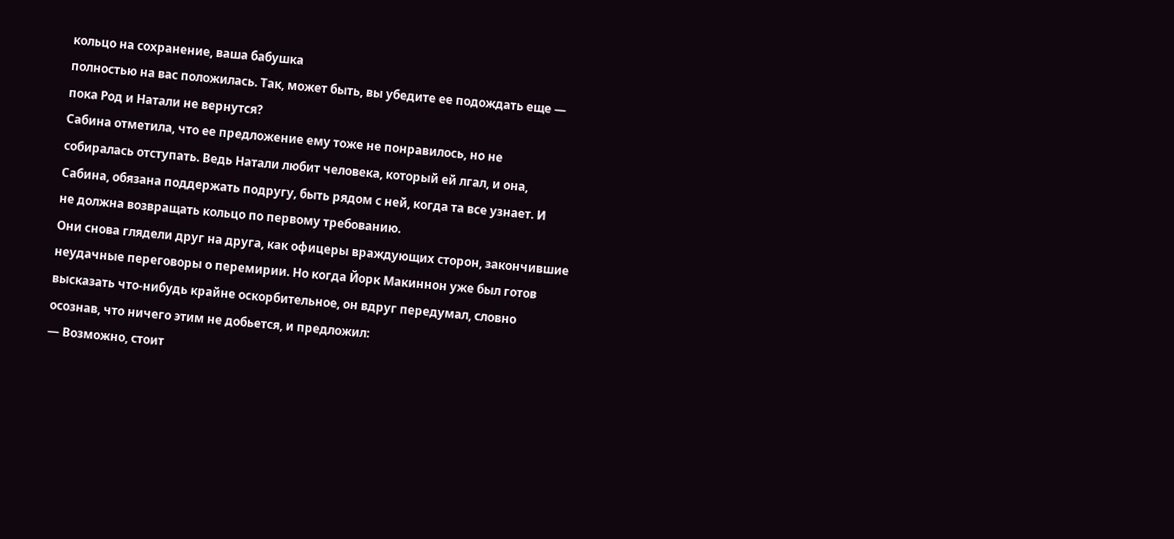кольцо на сохранение, ваша бабушка
полностью на вас положилась. Так, может быть, вы убедите ее подождать еще —
пока Род и Натали не вернутся?
Сабина отметила, что ее предложение ему тоже не понравилось, но не
собиралась отступать. Ведь Натали любит человека, который ей лгал, и она,
Сабина, обязана поддержать подругу, быть рядом с ней, когда та все узнает. И
не должна возвращать кольцо по первому требованию.
Они снова глядели друг на друга, как офицеры враждующих сторон, закончившие
неудачные переговоры о перемирии. Но когда Йорк Макиннон уже был готов
высказать что-нибудь крайне оскорбительное, он вдруг передумал, словно
осознав, что ничего этим не добьется, и предложил:
— Возможно, стоит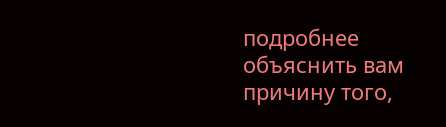подробнее объяснить вам причину того,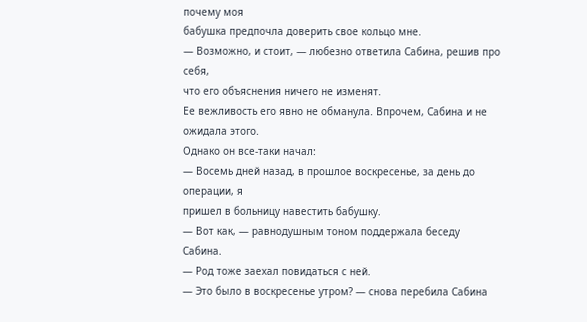почему моя
бабушка предпочла доверить свое кольцо мне.
— Возможно, и стоит, — любезно ответила Сабина, решив про себя,
что его объяснения ничего не изменят.
Ее вежливость его явно не обманула. Впрочем, Сабина и не ожидала этого.
Однако он все-таки начал:
— Восемь дней назад, в прошлое воскресенье, за день до операции, я
пришел в больницу навестить бабушку.
— Вот как, — равнодушным тоном поддержала беседу Сабина.
— Род тоже заехал повидаться с ней.
— Это было в воскресенье утром? — снова перебила Сабина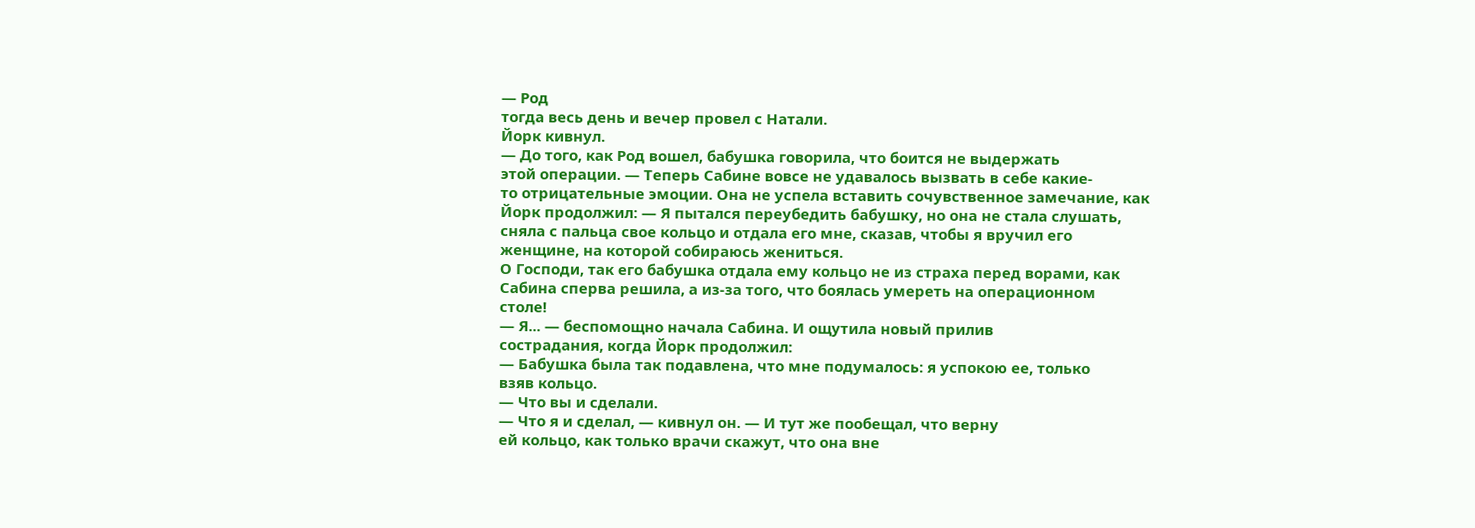— Род
тогда весь день и вечер провел с Натали.
Йорк кивнул.
— До того, как Род вошел, бабушка говорила, что боится не выдержать
этой операции. — Теперь Сабине вовсе не удавалось вызвать в себе какие-
то отрицательные эмоции. Она не успела вставить сочувственное замечание, как
Йорк продолжил: — Я пытался переубедить бабушку, но она не стала слушать,
сняла с пальца свое кольцо и отдала его мне, сказав, чтобы я вручил его
женщине, на которой собираюсь жениться.
О Господи, так его бабушка отдала ему кольцо не из страха перед ворами, как
Сабина сперва решила, а из-за того, что боялась умереть на операционном
столе!
— Я... — беспомощно начала Сабина. И ощутила новый прилив
сострадания, когда Йорк продолжил:
— Бабушка была так подавлена, что мне подумалось: я успокою ее, только
взяв кольцо.
— Что вы и сделали.
— Что я и сделал, — кивнул он. — И тут же пообещал, что верну
ей кольцо, как только врачи скажут, что она вне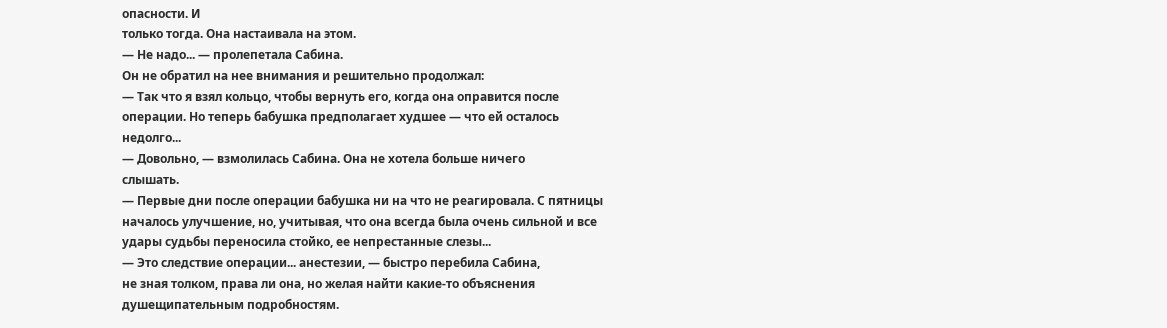опасности. И
только тогда. Она настаивала на этом.
— Не надо... — пролепетала Сабина.
Он не обратил на нее внимания и решительно продолжал:
— Так что я взял кольцо, чтобы вернуть его, когда она оправится после
операции. Но теперь бабушка предполагает худшее — что ей осталось недолго...
— Довольно, — взмолилась Сабина. Она не хотела больше ничего
слышать.
— Первые дни после операции бабушка ни на что не реагировала. С пятницы
началось улучшение, но, учитывая, что она всегда была очень сильной и все
удары судьбы переносила стойко, ее непрестанные слезы...
— Это следствие операции... анестезии, — быстро перебила Сабина,
не зная толком, права ли она, но желая найти какие-то объяснения
душещипательным подробностям.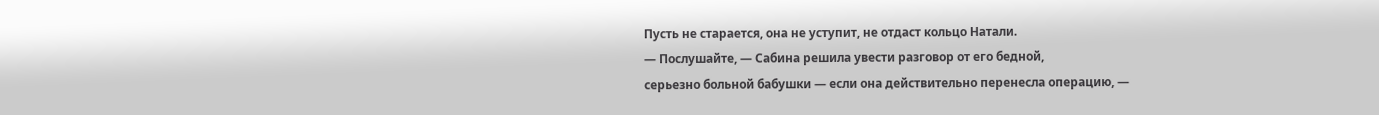Пусть не старается, она не уступит, не отдаст кольцо Натали.
— Послушайте, — Сабина решила увести разговор от его бедной,
серьезно больной бабушки — если она действительно перенесла операцию, —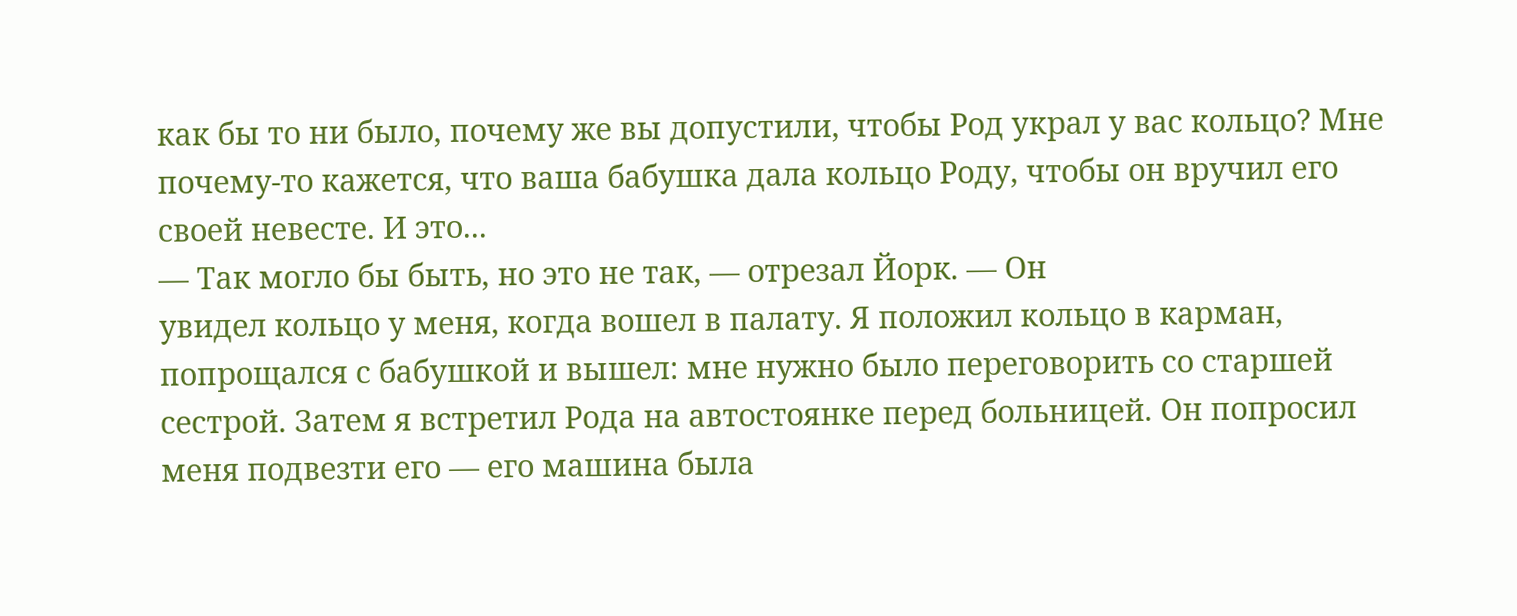как бы то ни было, почему же вы допустили, чтобы Род украл у вас кольцо? Мне
почему-то кажется, что ваша бабушка дала кольцо Роду, чтобы он вручил его
своей невесте. И это...
— Так могло бы быть, но это не так, — отрезал Йорк. — Он
увидел кольцо у меня, когда вошел в палату. Я положил кольцо в карман,
попрощался с бабушкой и вышел: мне нужно было переговорить со старшей
сестрой. Затем я встретил Рода на автостоянке перед больницей. Он попросил
меня подвезти его — его машина была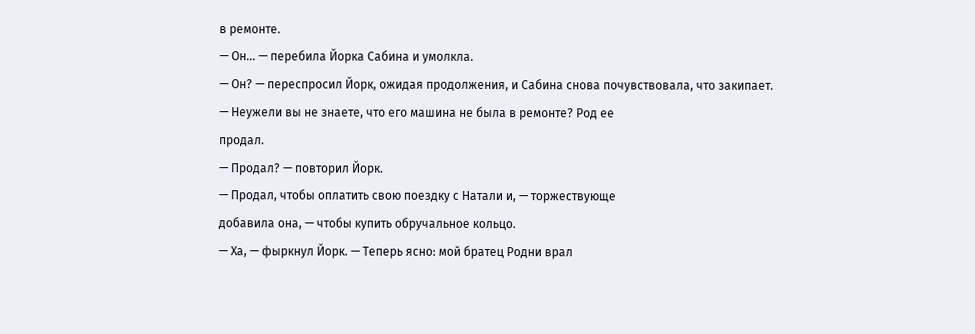в ремонте.
— Он... — перебила Йорка Сабина и умолкла.
— Он? — переспросил Йорк, ожидая продолжения, и Сабина снова почувствовала, что закипает.
— Неужели вы не знаете, что его машина не была в ремонте? Род ее
продал.
— Продал? — повторил Йорк.
— Продал, чтобы оплатить свою поездку с Натали и, — торжествующе
добавила она, — чтобы купить обручальное кольцо.
— Ха, — фыркнул Йорк. — Теперь ясно: мой братец Родни врал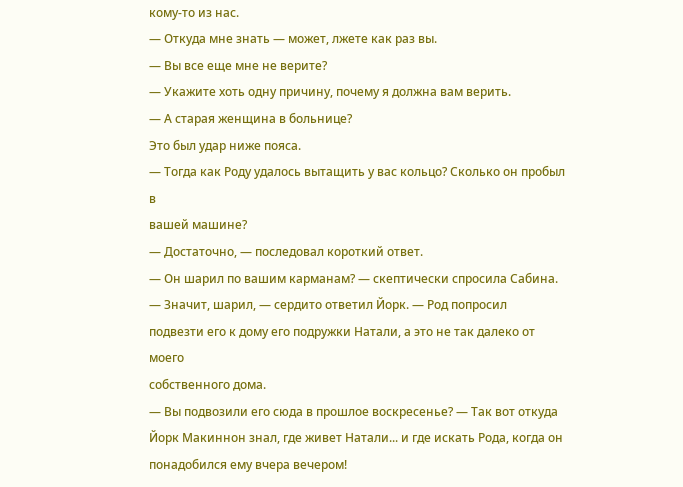кому-то из нас.
— Откуда мне знать — может, лжете как раз вы.
— Вы все еще мне не верите?
— Укажите хоть одну причину, почему я должна вам верить.
— А старая женщина в больнице?
Это был удар ниже пояса.
— Тогда как Роду удалось вытащить у вас кольцо? Сколько он пробыл в
вашей машине?
— Достаточно, — последовал короткий ответ.
— Он шарил по вашим карманам? — скептически спросила Сабина.
— Значит, шарил, — сердито ответил Йорк. — Род попросил
подвезти его к дому его подружки Натали, а это не так далеко от моего
собственного дома.
— Вы подвозили его сюда в прошлое воскресенье? — Так вот откуда
Йорк Макиннон знал, где живет Натали... и где искать Рода, когда он
понадобился ему вчера вечером!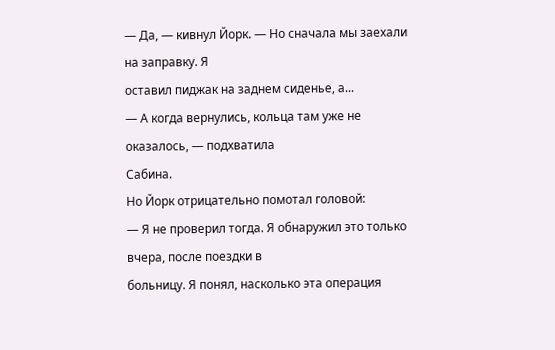— Да, — кивнул Йорк. — Но сначала мы заехали на заправку. Я
оставил пиджак на заднем сиденье, а...
— А когда вернулись, кольца там уже не оказалось, — подхватила
Сабина.
Но Йорк отрицательно помотал головой:
— Я не проверил тогда. Я обнаружил это только вчера, после поездки в
больницу. Я понял, насколько эта операция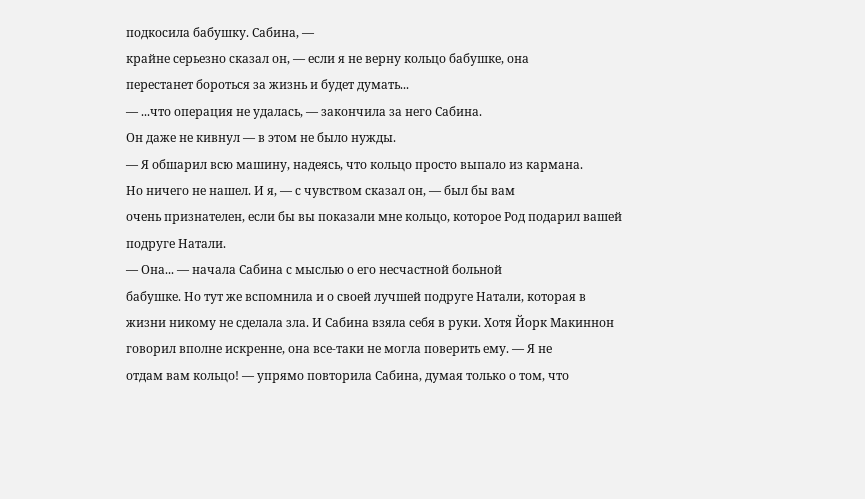подкосила бабушку. Сабина, —
крайне серьезно сказал он, — если я не верну кольцо бабушке, она
перестанет бороться за жизнь и будет думать...
— ...что операция не удалась, — закончила за него Сабина.
Он даже не кивнул — в этом не было нужды.
— Я обшарил всю машину, надеясь, что кольцо просто выпало из кармана.
Но ничего не нашел. И я, — с чувством сказал он, — был бы вам
очень признателен, если бы вы показали мне кольцо, которое Род подарил вашей
подруге Натали.
— Она... — начала Сабина с мыслью о его несчастной больной
бабушке. Но тут же вспомнила и о своей лучшей подруге Натали, которая в
жизни никому не сделала зла. И Сабина взяла себя в руки. Хотя Йорк Макиннон
говорил вполне искренне, она все-таки не могла поверить ему. — Я не
отдам вам кольцо! — упрямо повторила Сабина, думая только о том, что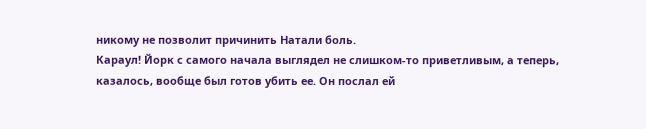никому не позволит причинить Натали боль.
Караул! Йорк с самого начала выглядел не слишком-то приветливым, а теперь,
казалось, вообще был готов убить ее. Он послал ей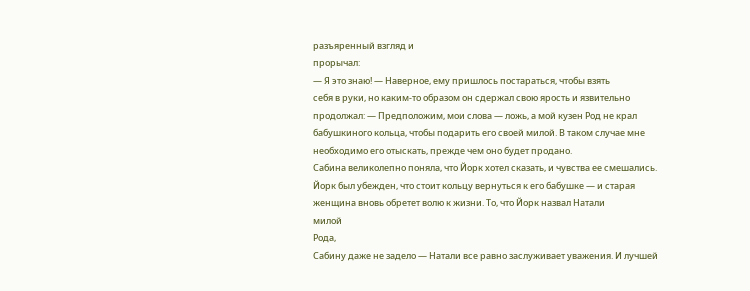разъяренный взгляд и
прорычал:
— Я это знаю! — Наверное, ему пришлось постараться, чтобы взять
себя в руки, но каким-то образом он сдержал свою ярость и язвительно
продолжал: — Предположим, мои слова — ложь, а мой кузен Род не крал
бабушкиного кольца, чтобы подарить его своей милой. В таком случае мне
необходимо его отыскать, прежде чем оно будет продано.
Сабина великолепно поняла, что Йорк хотел сказать, и чувства ее смешались.
Йорк был убежден, что стоит кольцу вернуться к его бабушке — и старая
женщина вновь обретет волю к жизни. То, что Йорк назвал Натали
милой
Рода,
Сабину даже не задело — Натали все равно заслуживает уважения. И лучшей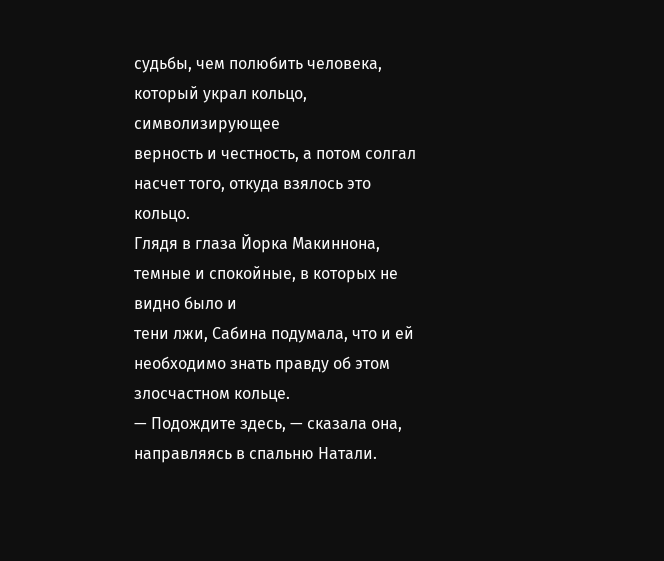судьбы, чем полюбить человека, который украл кольцо, символизирующее
верность и честность, а потом солгал насчет того, откуда взялось это кольцо.
Глядя в глаза Йорка Макиннона, темные и спокойные, в которых не видно было и
тени лжи, Сабина подумала, что и ей необходимо знать правду об этом
злосчастном кольце.
— Подождите здесь, — сказала она, направляясь в спальню Натали.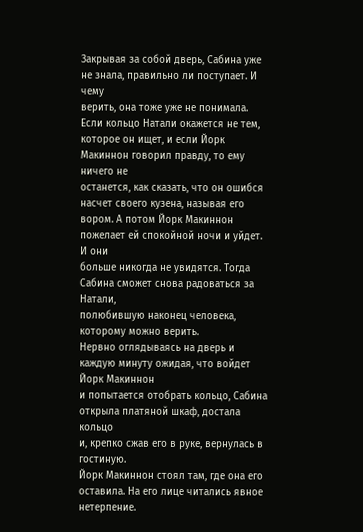Закрывая за собой дверь, Сабина уже не знала, правильно ли поступает. И чему
верить, она тоже уже не понимала. Если кольцо Натали окажется не тем,
которое он ищет, и если Йорк Макиннон говорил правду, то ему ничего не
останется, как сказать, что он ошибся насчет своего кузена, называя его
вором. А потом Йорк Макиннон пожелает ей спокойной ночи и уйдет. И они
больше никогда не увидятся. Тогда Сабина сможет снова радоваться за Натали,
полюбившую наконец человека, которому можно верить.
Нервно оглядываясь на дверь и каждую минуту ожидая, что войдет Йорк Макиннон
и попытается отобрать кольцо, Сабина открыла платяной шкаф, достала кольцо
и, крепко сжав его в руке, вернулась в гостиную.
Йорк Макиннон стоял там, где она его оставила. На его лице читались явное
нетерпение.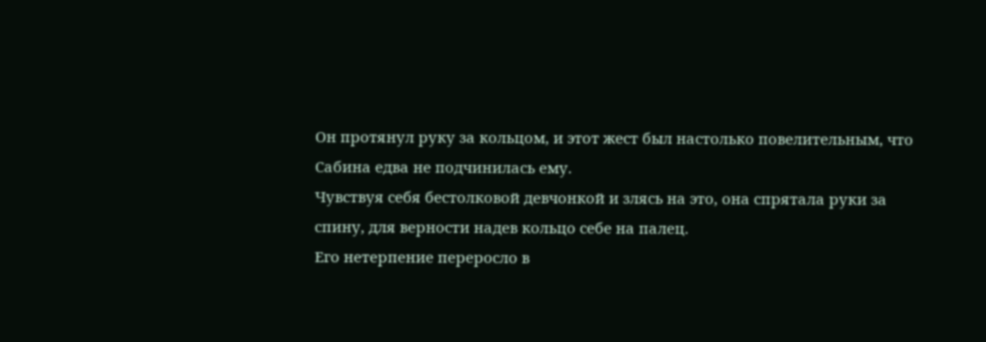Он протянул руку за кольцом, и этот жест был настолько повелительным, что
Сабина едва не подчинилась ему.
Чувствуя себя бестолковой девчонкой и злясь на это, она спрятала руки за
спину, для верности надев кольцо себе на палец.
Его нетерпение переросло в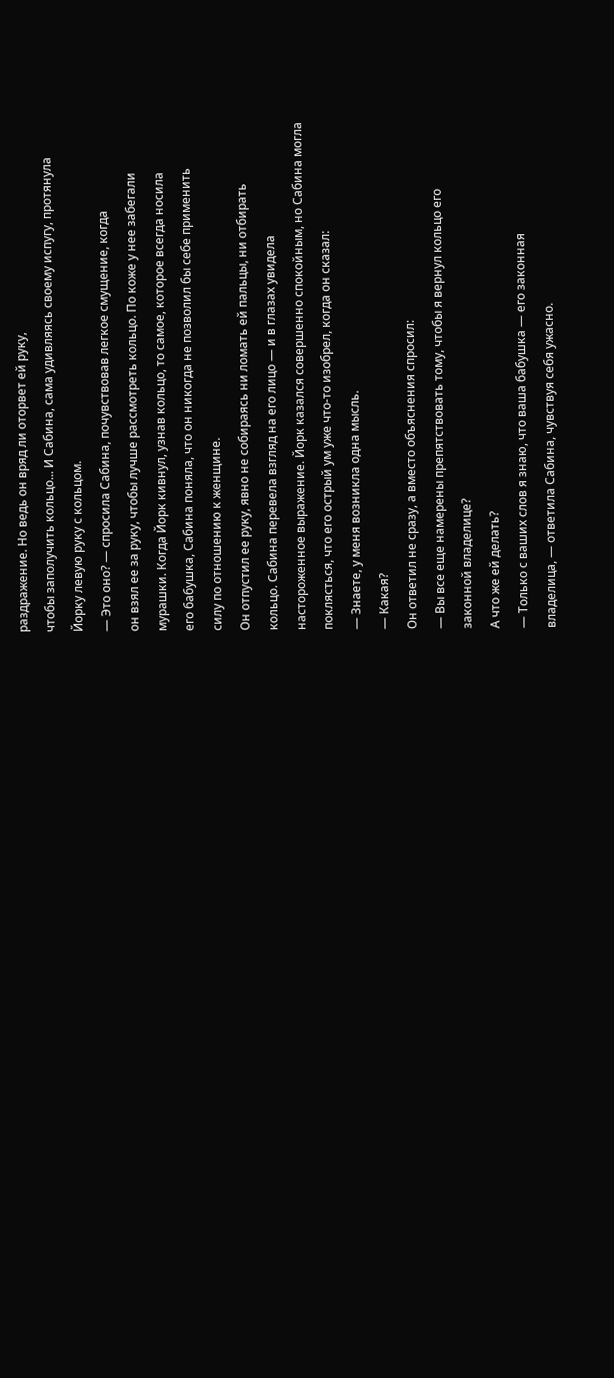раздражение. Но ведь он вряд ли оторвет ей руку,
чтобы заполучить кольцо... И Сабина, сама удивляясь своему испугу, протянула
Йорку левую руку с кольцом.
— Это оно? — спросила Сабина, почувствовав легкое смущение, когда
он взял ее за руку, чтобы лучше рассмотреть кольцо. По коже у нее забегали
мурашки. Когда Йорк кивнул, узнав кольцо, то самое, которое всегда носила
его бабушка, Сабина поняла, что он никогда не позволил бы себе применить
силу по отношению к женщине.
Он отпустил ее руку, явно не собираясь ни ломать ей пальцы, ни отбирать
кольцо. Сабина перевела взгляд на его лицо — и в глазах увидела
настороженное выражение. Йорк казался совершенно спокойным, но Сабина могла
поклясться, что его острый ум уже что-то изобрел, когда он сказал:
— Знаете, у меня возникла одна мысль.
— Какая?
Он ответил не сразу, а вместо объяснения спросил:
— Вы все еще намерены препятствовать тому, чтобы я вернул кольцо его
законной владелице?
А что же ей делать?
— Только с ваших слов я знаю, что ваша бабушка — его законная
владелица, — ответила Сабина, чувствуя себя ужасно.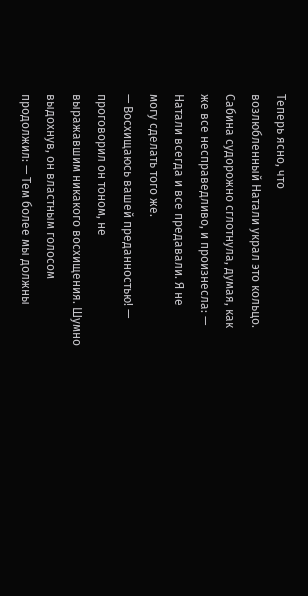Теперь ясно, что
возлюбленный Натали украл это кольцо. Сабина судорожно сглотнула, думая, как
же все несправедливо, и произнесла: — Натали всегда и все предавали. Я не
могу сделать того же.
— Восхищаюсь вашей преданностью! — проговорил он тоном, не
выражавшим никакого восхищения. Шумно выдохнув, он властным голосом
продолжил: — Тем более мы должны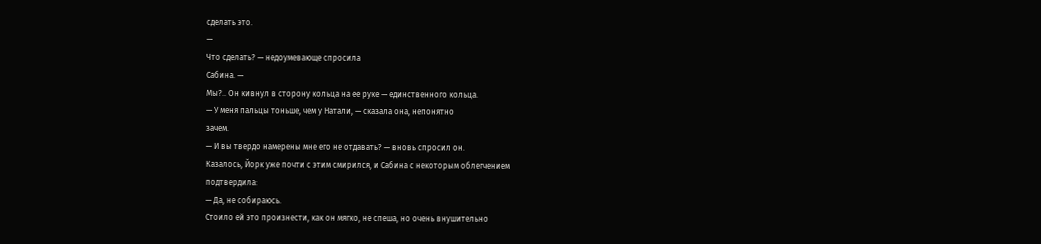сделать это.
—
Что сделать? — недоумевающе спросила
Сабина. —
Мы?.. Он кивнул в сторону кольца на ее руке — единственного кольца.
— У меня пальцы тоньше, чем у Натали, — сказала она, непонятно
зачем.
— И вы твердо намерены мне его не отдавать? — вновь спросил он.
Казалось, Йорк уже почти с этим смирился, и Сабина с некоторым облегчением
подтвердила:
— Да, не собираюсь.
Стоило ей это произнести, как он мягко, не спеша, но очень внушительно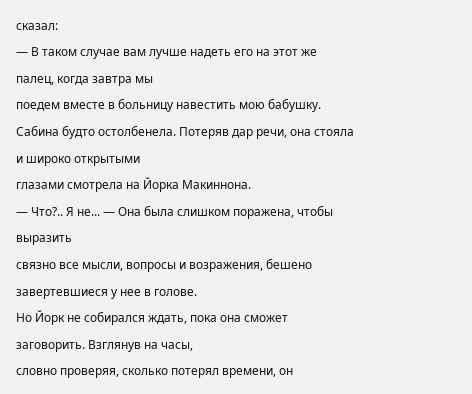сказал:
— В таком случае вам лучше надеть его на этот же палец, когда завтра мы
поедем вместе в больницу навестить мою бабушку.
Сабина будто остолбенела. Потеряв дар речи, она стояла и широко открытыми
глазами смотрела на Йорка Макиннона.
— Что?.. Я не... — Она была слишком поражена, чтобы выразить
связно все мысли, вопросы и возражения, бешено завертевшиеся у нее в голове.
Но Йорк не собирался ждать, пока она сможет заговорить. Взглянув на часы,
словно проверяя, сколько потерял времени, он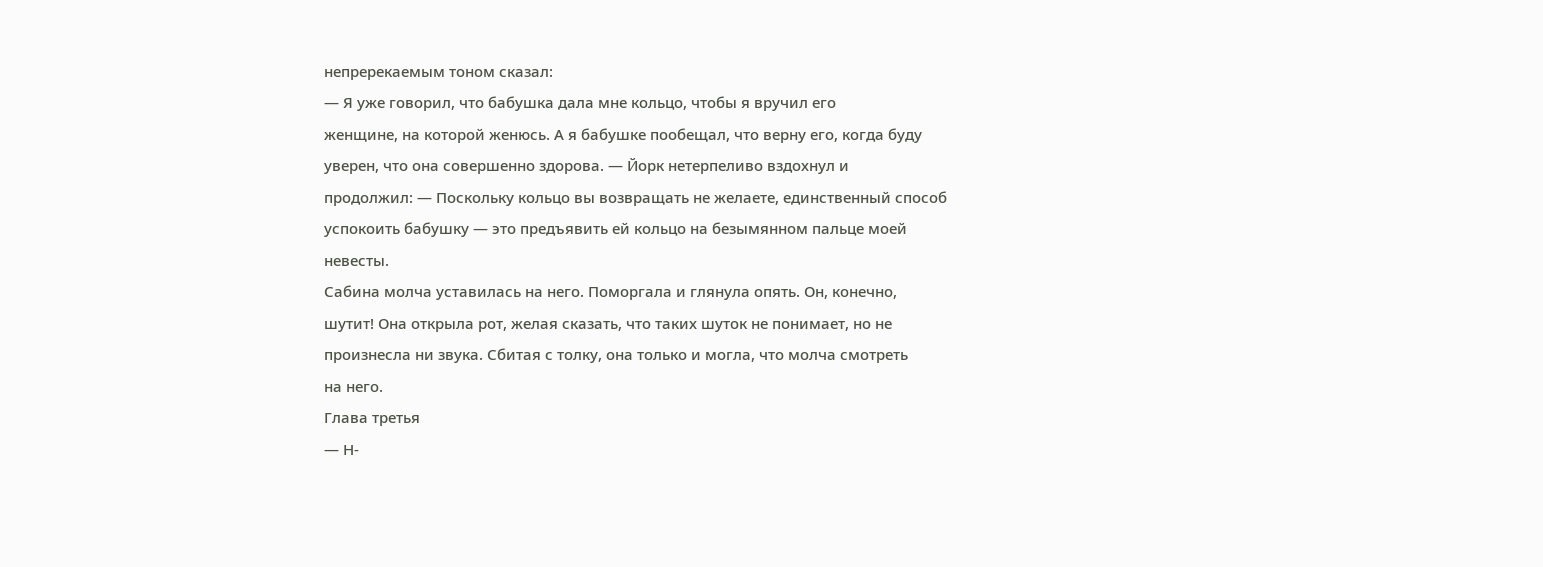непререкаемым тоном сказал:
— Я уже говорил, что бабушка дала мне кольцо, чтобы я вручил его
женщине, на которой женюсь. А я бабушке пообещал, что верну его, когда буду
уверен, что она совершенно здорова. — Йорк нетерпеливо вздохнул и
продолжил: — Поскольку кольцо вы возвращать не желаете, единственный способ
успокоить бабушку — это предъявить ей кольцо на безымянном пальце моей
невесты.
Сабина молча уставилась на него. Поморгала и глянула опять. Он, конечно,
шутит! Она открыла рот, желая сказать, что таких шуток не понимает, но не
произнесла ни звука. Сбитая с толку, она только и могла, что молча смотреть
на него.
Глава третья
— Н-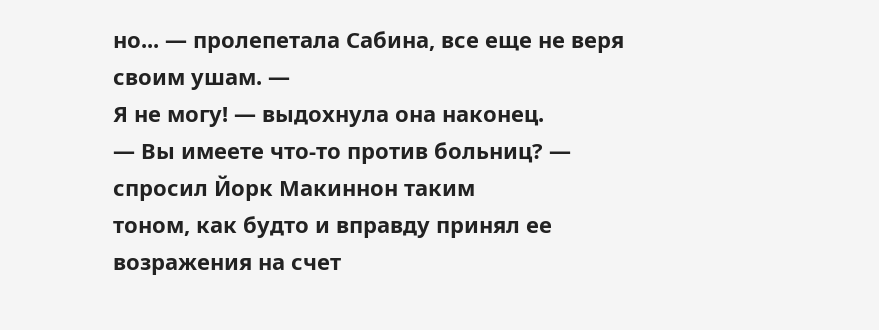но... — пролепетала Сабина, все еще не веря своим ушам. —
Я не могу! — выдохнула она наконец.
— Вы имеете что-то против больниц? — спросил Йорк Макиннон таким
тоном, как будто и вправду принял ее возражения на счет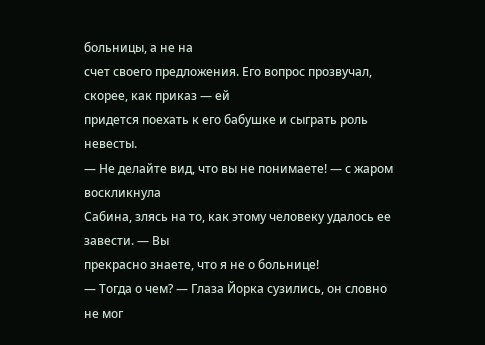больницы, а не на
счет своего предложения. Его вопрос прозвучал, скорее, как приказ — ей
придется поехать к его бабушке и сыграть роль невесты.
— Не делайте вид, что вы не понимаете! — с жаром воскликнула
Сабина, злясь на то, как этому человеку удалось ее завести. — Вы
прекрасно знаете, что я не о больнице!
— Тогда о чем? — Глаза Йорка сузились, он словно не мог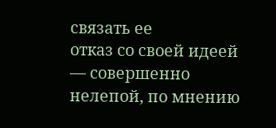связать ее
отказ со своей идеей — совершенно нелепой, по мнению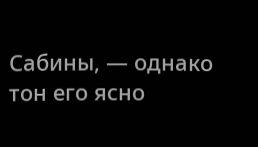Сабины, — однако
тон его ясно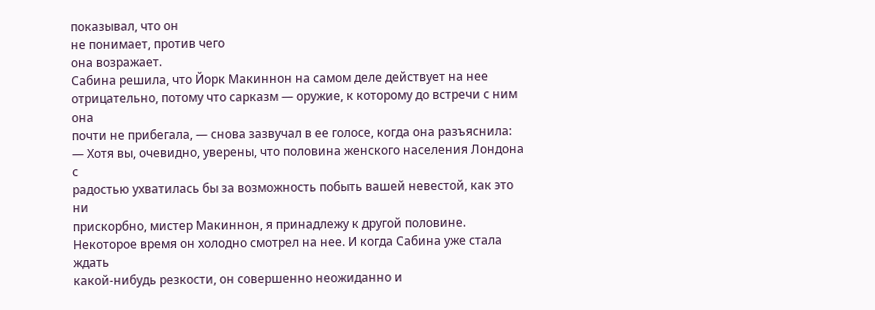показывал, что он
не понимает, против чего
она возражает.
Сабина решила, что Йорк Макиннон на самом деле действует на нее
отрицательно, потому что сарказм — оружие, к которому до встречи с ним она
почти не прибегала, — снова зазвучал в ее голосе, когда она разъяснила:
— Хотя вы, очевидно, уверены, что половина женского населения Лондона с
радостью ухватилась бы за возможность побыть вашей невестой, как это ни
прискорбно, мистер Макиннон, я принадлежу к другой половине.
Некоторое время он холодно смотрел на нее. И когда Сабина уже стала ждать
какой-нибудь резкости, он совершенно неожиданно и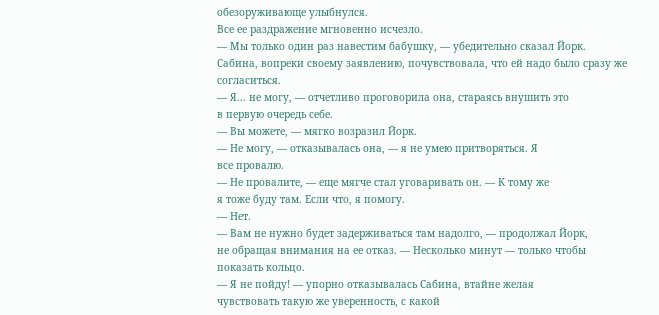обезоруживающе улыбнулся.
Все ее раздражение мгновенно исчезло.
— Мы только один раз навестим бабушку, — убедительно сказал Йорк.
Сабина, вопреки своему заявлению, почувствовала, что ей надо было сразу же
согласиться.
— Я... не могу, — отчетливо проговорила она, стараясь внушить это
в первую очередь себе.
— Вы можете, — мягко возразил Йорк.
— Не могу, — отказывалась она, — я не умею притворяться. Я
все провалю.
— Не провалите, — еще мягче стал уговаривать он. — К тому же
я тоже буду там. Если что, я помогу.
— Нет.
— Вам не нужно будет задерживаться там надолго, — продолжал Йорк,
не обращая внимания на ее отказ. — Несколько минут — только чтобы
показать кольцо.
— Я не пойду! — упорно отказывалась Сабина, втайне желая
чувствовать такую же уверенность, с какой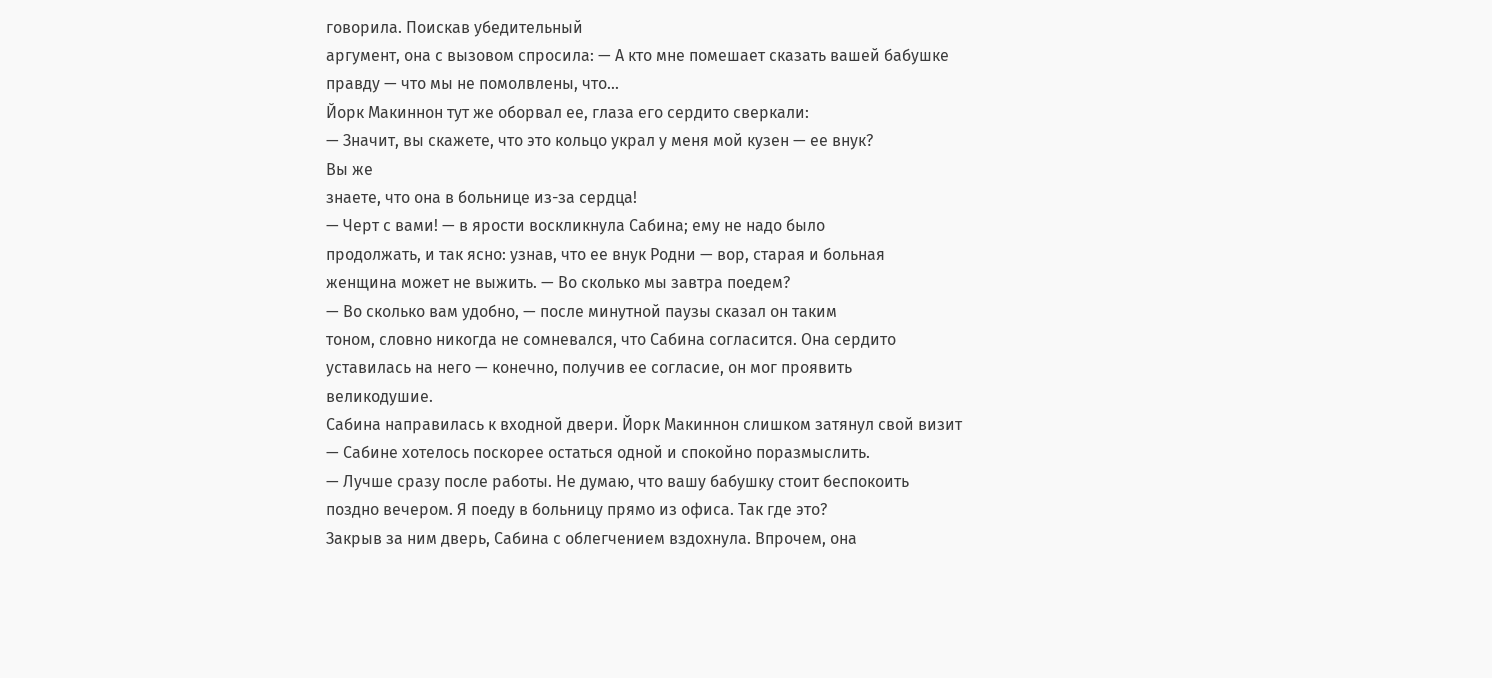говорила. Поискав убедительный
аргумент, она с вызовом спросила: — А кто мне помешает сказать вашей бабушке
правду — что мы не помолвлены, что...
Йорк Макиннон тут же оборвал ее, глаза его сердито сверкали:
— Значит, вы скажете, что это кольцо украл у меня мой кузен — ее внук?
Вы же
знаете, что она в больнице из-за сердца!
— Черт с вами! — в ярости воскликнула Сабина; ему не надо было
продолжать, и так ясно: узнав, что ее внук Родни — вор, старая и больная
женщина может не выжить. — Во сколько мы завтра поедем?
— Во сколько вам удобно, — после минутной паузы сказал он таким
тоном, словно никогда не сомневался, что Сабина согласится. Она сердито
уставилась на него — конечно, получив ее согласие, он мог проявить
великодушие.
Сабина направилась к входной двери. Йорк Макиннон слишком затянул свой визит
— Сабине хотелось поскорее остаться одной и спокойно поразмыслить.
— Лучше сразу после работы. Не думаю, что вашу бабушку стоит беспокоить
поздно вечером. Я поеду в больницу прямо из офиса. Так где это?
Закрыв за ним дверь, Сабина с облегчением вздохнула. Впрочем, она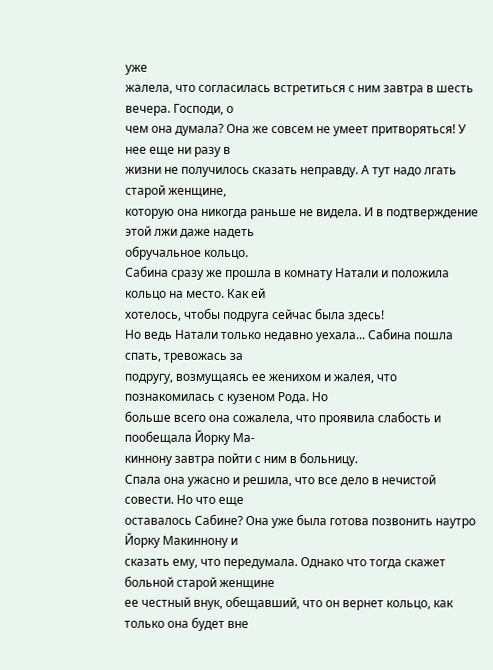уже
жалела, что согласилась встретиться с ним завтра в шесть вечера. Господи, о
чем она думала? Она же совсем не умеет притворяться! У нее еще ни разу в
жизни не получилось сказать неправду. А тут надо лгать старой женщине,
которую она никогда раньше не видела. И в подтверждение этой лжи даже надеть
обручальное кольцо.
Сабина сразу же прошла в комнату Натали и положила кольцо на место. Как ей
хотелось, чтобы подруга сейчас была здесь!
Но ведь Натали только недавно уехала... Сабина пошла спать, тревожась за
подругу, возмущаясь ее женихом и жалея, что познакомилась с кузеном Рода. Но
больше всего она сожалела, что проявила слабость и пообещала Йорку Ма-
киннону завтра пойти с ним в больницу.
Спала она ужасно и решила, что все дело в нечистой совести. Но что еще
оставалось Сабине? Она уже была готова позвонить наутро Йорку Макиннону и
сказать ему, что передумала. Однако что тогда скажет больной старой женщине
ее честный внук, обещавший, что он вернет кольцо, как только она будет вне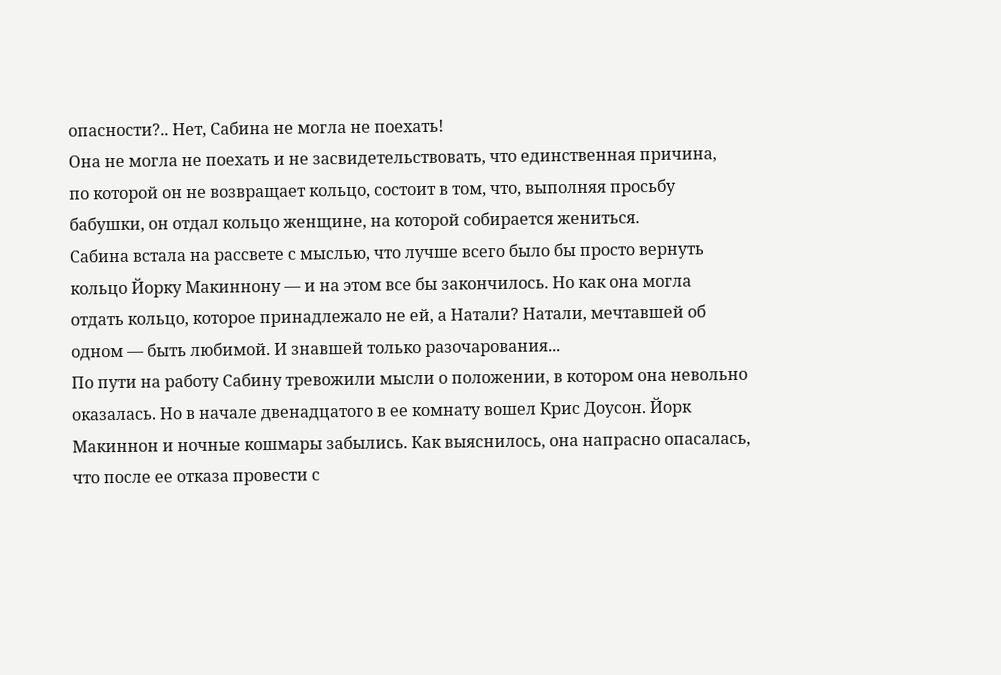опасности?.. Нет, Сабина не могла не поехать!
Она не могла не поехать и не засвидетельствовать, что единственная причина,
по которой он не возвращает кольцо, состоит в том, что, выполняя просьбу
бабушки, он отдал кольцо женщине, на которой собирается жениться.
Сабина встала на рассвете с мыслью, что лучше всего было бы просто вернуть
кольцо Йорку Макиннону — и на этом все бы закончилось. Но как она могла
отдать кольцо, которое принадлежало не ей, а Натали? Натали, мечтавшей об
одном — быть любимой. И знавшей только разочарования...
По пути на работу Сабину тревожили мысли о положении, в котором она невольно
оказалась. Но в начале двенадцатого в ее комнату вошел Крис Доусон. Йорк
Макиннон и ночные кошмары забылись. Как выяснилось, она напрасно опасалась,
что после ее отказа провести с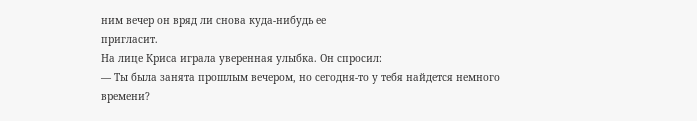ним вечер он вряд ли снова куда-нибудь ее
пригласит.
На лице Криса играла уверенная улыбка. Он спросил:
— Ты была занята прошлым вечером, но сегодня-то у тебя найдется немного
времени?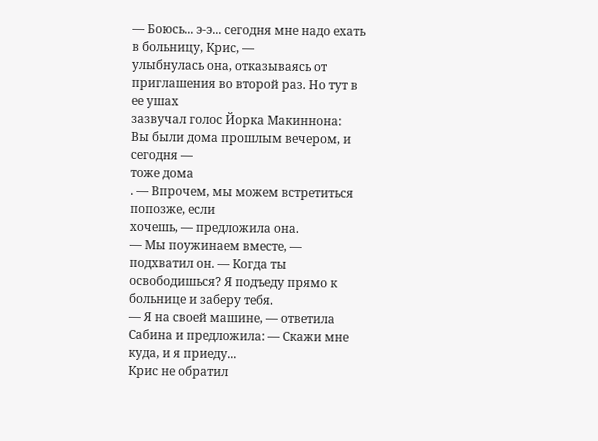— Боюсь... э-э... сегодня мне надо ехать в больницу, Крис, —
улыбнулась она, отказываясь от приглашения во второй раз. Но тут в ее ушах
зазвучал голос Йорка Макиннона:
Вы были дома прошлым вечером, и сегодня —
тоже дома
. — Впрочем, мы можем встретиться попозже, если
хочешь, — предложила она.
— Мы поужинаем вместе, — подхватил он. — Когда ты
освободишься? Я подъеду прямо к больнице и заберу тебя.
— Я на своей машине, — ответила Сабина и предложила: — Скажи мне
куда, и я приеду...
Крис не обратил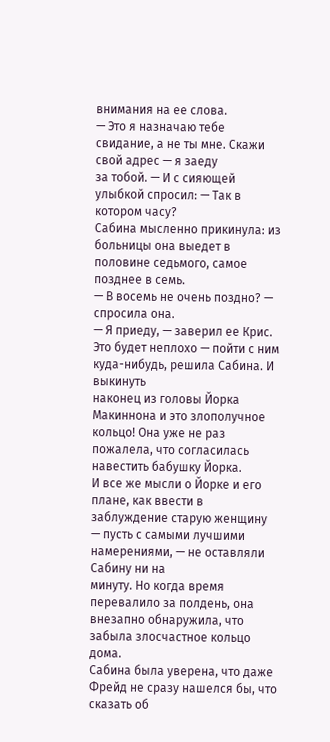внимания на ее слова.
— Это я назначаю тебе свидание, а не ты мне. Скажи свой адрес — я заеду
за тобой. — И с сияющей улыбкой спросил: — Так в котором часу?
Сабина мысленно прикинула: из больницы она выедет в половине седьмого, самое
позднее в семь.
— В восемь не очень поздно? — спросила она.
— Я приеду, — заверил ее Крис.
Это будет неплохо — пойти с ним куда-нибудь, решила Сабина. И выкинуть
наконец из головы Йорка Макиннона и это злополучное кольцо! Она уже не раз
пожалела, что согласилась навестить бабушку Йорка.
И все же мысли о Йорке и его плане, как ввести в заблуждение старую женщину
— пусть с самыми лучшими намерениями, — не оставляли Сабину ни на
минуту. Но когда время перевалило за полдень, она внезапно обнаружила, что
забыла злосчастное кольцо дома.
Сабина была уверена, что даже Фрейд не сразу нашелся бы, что сказать об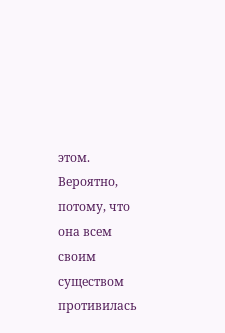этом. Вероятно, потому, что она всем своим существом противилась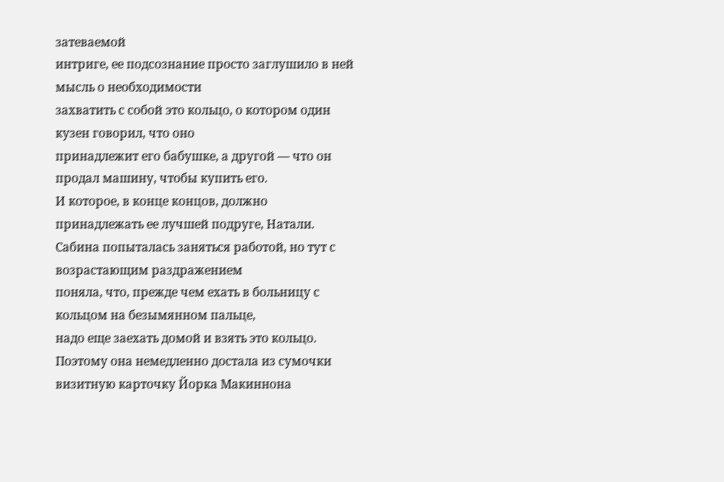затеваемой
интриге, ее подсознание просто заглушило в ней мысль о необходимости
захватить с собой это кольцо, о котором один кузен говорил, что оно
принадлежит его бабушке, а другой — что он продал машину, чтобы купить его.
И которое, в конце концов, должно принадлежать ее лучшей подруге, Натали.
Сабина попыталась заняться работой, но тут с возрастающим раздражением
поняла, что, прежде чем ехать в больницу с кольцом на безымянном пальце,
надо еще заехать домой и взять это кольцо.
Поэтому она немедленно достала из сумочки визитную карточку Йорка Макиннона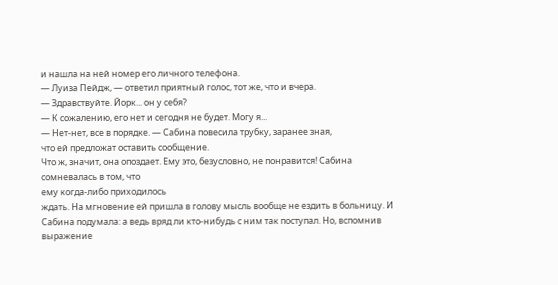и нашла на ней номер его личного телефона.
— Луиза Пейдж, — ответил приятный голос, тот же, что и вчера.
— Здравствуйте. Йорк... он у себя?
— К сожалению, его нет и сегодня не будет. Могу я...
— Нет-нет, все в порядке. — Сабина повесила трубку, заранее зная,
что ей предложат оставить сообщение.
Что ж, значит, она опоздает. Ему это, безусловно, не понравится! Сабина
сомневалась в том, что
ему когда-либо приходилось
ждать. На мгновение ей пришла в голову мысль вообще не ездить в больницу. И
Сабина подумала: а ведь вряд ли кто-нибудь с ним так поступал. Но, вспомнив
выражение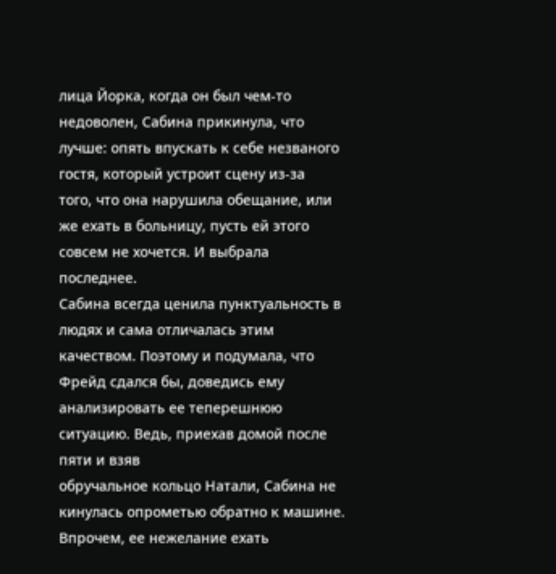лица Йорка, когда он был чем-то недоволен, Сабина прикинула, что
лучше: опять впускать к себе незваного гостя, который устроит сцену из-за
того, что она нарушила обещание, или же ехать в больницу, пусть ей этого
совсем не хочется. И выбрала последнее.
Сабина всегда ценила пунктуальность в людях и сама отличалась этим
качеством. Поэтому и подумала, что Фрейд сдался бы, доведись ему
анализировать ее теперешнюю ситуацию. Ведь, приехав домой после пяти и взяв
обручальное кольцо Натали, Сабина не кинулась опрометью обратно к машине.
Впрочем, ее нежелание ехать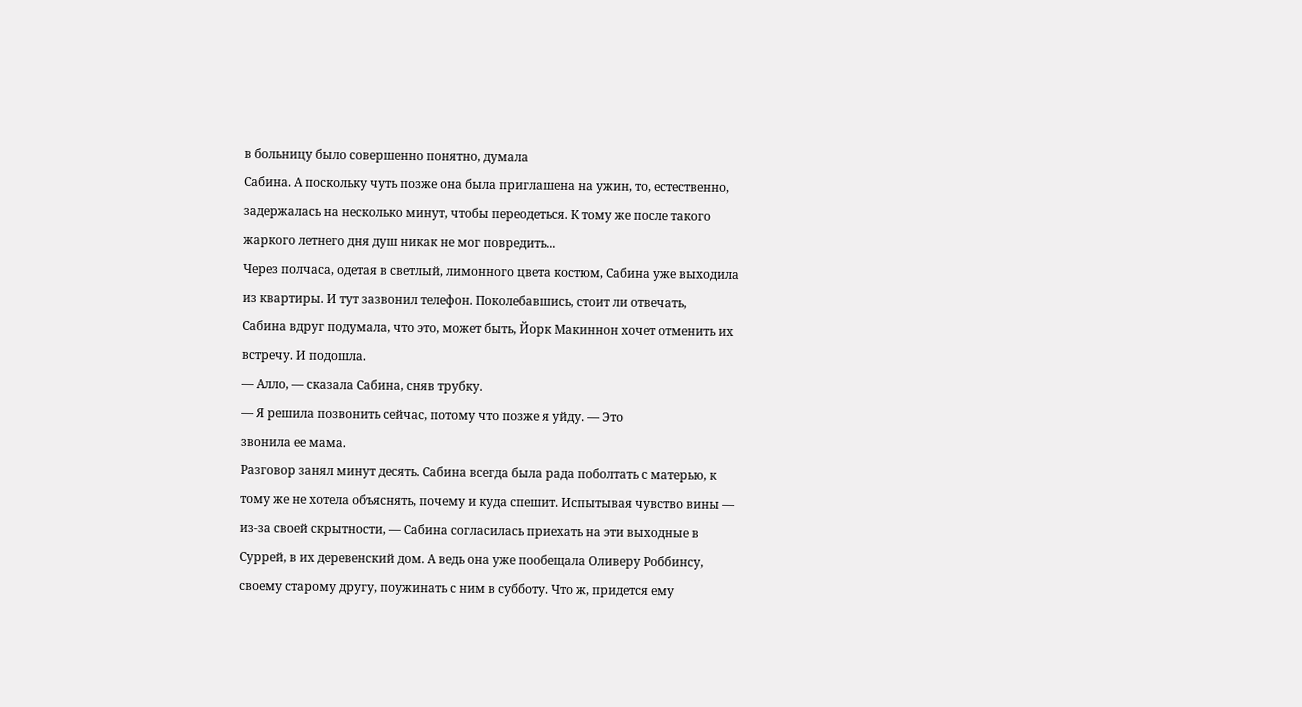в больницу было совершенно понятно, думала
Сабина. А поскольку чуть позже она была приглашена на ужин, то, естественно,
задержалась на несколько минут, чтобы переодеться. К тому же после такого
жаркого летнего дня душ никак не мог повредить...
Через полчаса, одетая в светлый, лимонного цвета костюм, Сабина уже выходила
из квартиры. И тут зазвонил телефон. Поколебавшись, стоит ли отвечать,
Сабина вдруг подумала, что это, может быть, Йорк Макиннон хочет отменить их
встречу. И подошла.
— Алло, — сказала Сабина, сняв трубку.
— Я решила позвонить сейчас, потому что позже я уйду. — Это
звонила ее мама.
Разговор занял минут десять. Сабина всегда была рада поболтать с матерью, к
тому же не хотела объяснять, почему и куда спешит. Испытывая чувство вины —
из-за своей скрытности, — Сабина согласилась приехать на эти выходные в
Суррей, в их деревенский дом. А ведь она уже пообещала Оливеру Роббинсу,
своему старому другу, поужинать с ним в субботу. Что ж, придется ему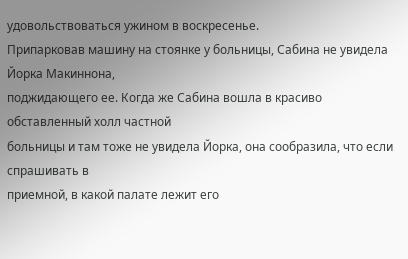удовольствоваться ужином в воскресенье.
Припарковав машину на стоянке у больницы, Сабина не увидела Йорка Макиннона,
поджидающего ее. Когда же Сабина вошла в красиво обставленный холл частной
больницы и там тоже не увидела Йорка, она сообразила, что если спрашивать в
приемной, в какой палате лежит его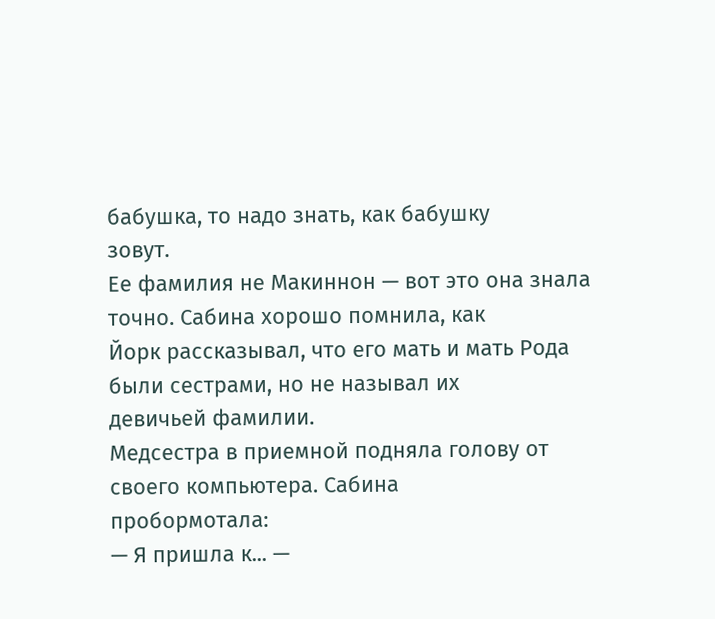бабушка, то надо знать, как бабушку
зовут.
Ее фамилия не Макиннон — вот это она знала точно. Сабина хорошо помнила, как
Йорк рассказывал, что его мать и мать Рода были сестрами, но не называл их
девичьей фамилии.
Медсестра в приемной подняла голову от своего компьютера. Сабина
пробормотала:
— Я пришла к... —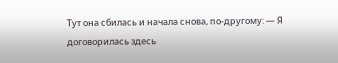Тут она сбилась и начала снова, по-другому: — Я
договорилась здесь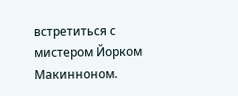встретиться с мистером Йорком Макинноном.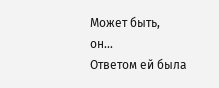Может быть,
он...
Ответом ей была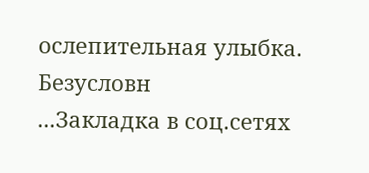ослепительная улыбка. Безусловн
...Закладка в соц.сетях